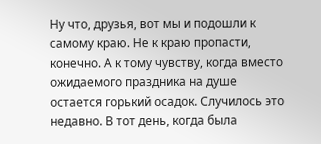Ну что, друзья, вот мы и подошли к самому краю. Не к краю пропасти, конечно. А к тому чувству, когда вместо ожидаемого праздника на душе остается горький осадок. Случилось это недавно. В тот день, когда была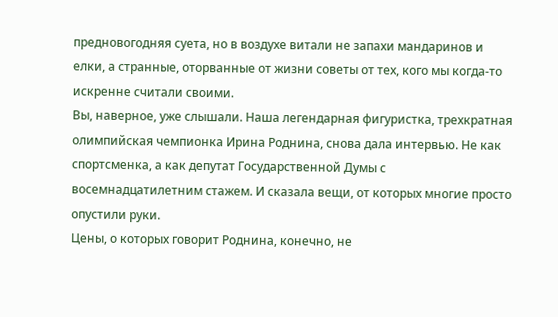предновогодняя суета, но в воздухе витали не запахи мандаринов и елки, а странные, оторванные от жизни советы от тех, кого мы когда-то искренне считали своими.
Вы, наверное, уже слышали. Наша легендарная фигуристка, трехкратная олимпийская чемпионка Ирина Роднина, снова дала интервью. Не как спортсменка, а как депутат Государственной Думы с восемнадцатилетним стажем. И сказала вещи, от которых многие просто опустили руки.
Цены, о которых говорит Роднина, конечно, не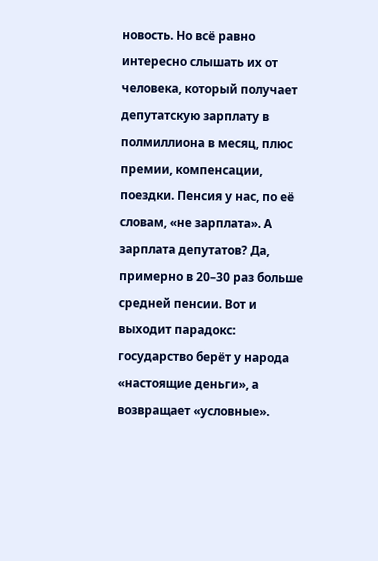новость. Но всё равно интересно слышать их от человека, который получает депутатскую зарплату в полмиллиона в месяц, плюс премии, компенсации, поездки. Пенсия у нас, по её словам, «не зарплата». А зарплата депутатов? Да, примерно в 20–30 раз больше средней пенсии. Вот и выходит парадокс: государство берёт у народа «настоящие деньги», а возвращает «условные».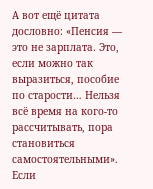А вот ещё цитата дословно: «Пенсия — это не зарплата. Это, если можно так выразиться, пособие по старости… Нельзя всё время на кого-то рассчитывать, пора становиться самостоятельными».
Если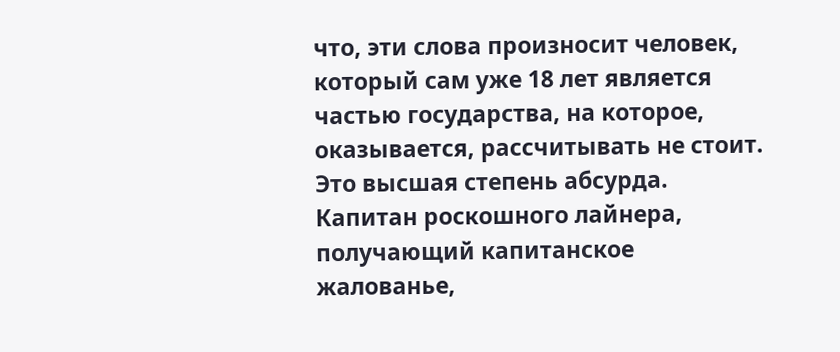что, эти слова произносит человек, который сам уже 18 лет является частью государства, на которое, оказывается, рассчитывать не стоит.
Это высшая степень абсурда. Капитан роскошного лайнера, получающий капитанское жалованье,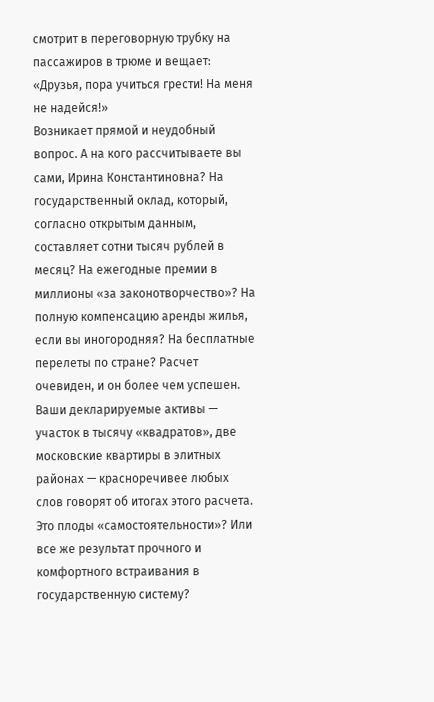смотрит в переговорную трубку на пассажиров в трюме и вещает: «Друзья, пора учиться грести! На меня не надейся!»
Возникает прямой и неудобный вопрос. А на кого рассчитываете вы сами, Ирина Константиновна? На государственный оклад, который, согласно открытым данным, составляет сотни тысяч рублей в месяц? На ежегодные премии в миллионы «за законотворчество»? На полную компенсацию аренды жилья, если вы иногородняя? На бесплатные перелеты по стране? Расчет очевиден, и он более чем успешен.
Ваши декларируемые активы — участок в тысячу «квадратов», две московские квартиры в элитных районах — красноречивее любых слов говорят об итогах этого расчета. Это плоды «самостоятельности»? Или все же результат прочного и комфортного встраивания в государственную систему?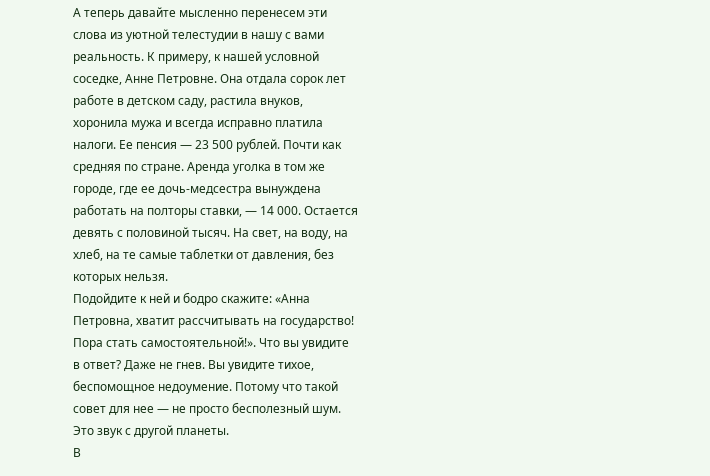А теперь давайте мысленно перенесем эти слова из уютной телестудии в нашу с вами реальность. К примеру, к нашей условной соседке, Анне Петровне. Она отдала сорок лет работе в детском саду, растила внуков, хоронила мужа и всегда исправно платила налоги. Ее пенсия — 23 500 рублей. Почти как средняя по стране. Аренда уголка в том же городе, где ее дочь-медсестра вынуждена работать на полторы ставки, — 14 000. Остается девять с половиной тысяч. На свет, на воду, на хлеб, на те самые таблетки от давления, без которых нельзя.
Подойдите к ней и бодро скажите: «Анна Петровна, хватит рассчитывать на государство! Пора стать самостоятельной!». Что вы увидите в ответ? Даже не гнев. Вы увидите тихое, беспомощное недоумение. Потому что такой совет для нее — не просто бесполезный шум. Это звук с другой планеты.
В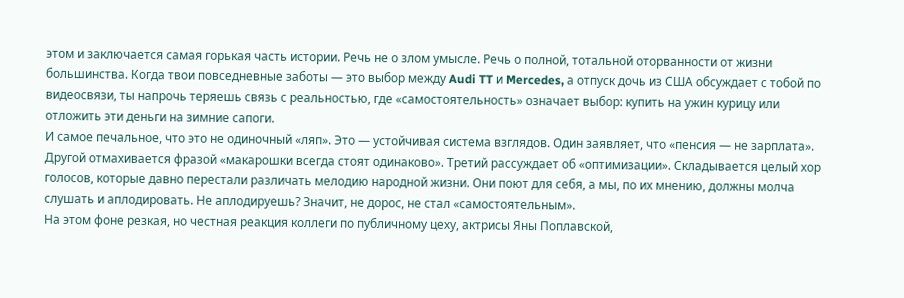этом и заключается самая горькая часть истории. Речь не о злом умысле. Речь о полной, тотальной оторванности от жизни большинства. Когда твои повседневные заботы — это выбор между Audi TT и Mercedes, а отпуск дочь из США обсуждает с тобой по видеосвязи, ты напрочь теряешь связь с реальностью, где «самостоятельность» означает выбор: купить на ужин курицу или отложить эти деньги на зимние сапоги.
И самое печальное, что это не одиночный «ляп». Это — устойчивая система взглядов. Один заявляет, что «пенсия — не зарплата». Другой отмахивается фразой «макарошки всегда стоят одинаково». Третий рассуждает об «оптимизации». Складывается целый хор голосов, которые давно перестали различать мелодию народной жизни. Они поют для себя, а мы, по их мнению, должны молча слушать и аплодировать. Не аплодируешь? Значит, не дорос, не стал «самостоятельным».
На этом фоне резкая, но честная реакция коллеги по публичному цеху, актрисы Яны Поплавской,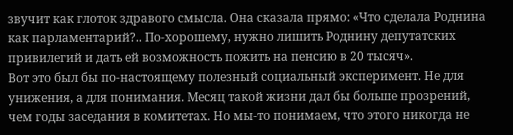звучит как глоток здравого смысла. Она сказала прямо: «Что сделала Роднина как парламентарий?.. По-хорошему, нужно лишить Роднину депутатских привилегий и дать ей возможность пожить на пенсию в 20 тысяч».
Вот это был бы по-настоящему полезный социальный эксперимент. Не для унижения, а для понимания. Месяц такой жизни дал бы больше прозрений, чем годы заседания в комитетах. Но мы-то понимаем, что этого никогда не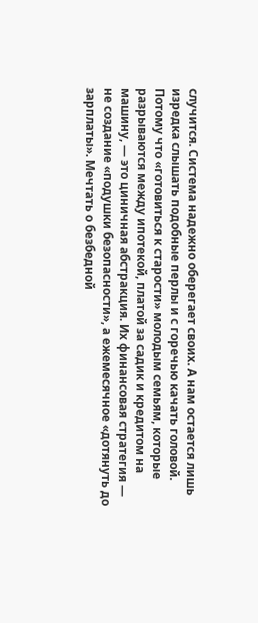случится. Система надежно оберегает своих. А нам остается лишь изредка слышать подобные перлы и с горечью качать головой.
Потому что «готовиться к старости» молодым семьям, которые разрываются между ипотекой, платой за садик и кредитом на машину, — это циничная абстракция. Их финансовая стратегия — не создание «подушки безопасности», а ежемесячное «дотянуть до зарплаты». Мечтать о безбедной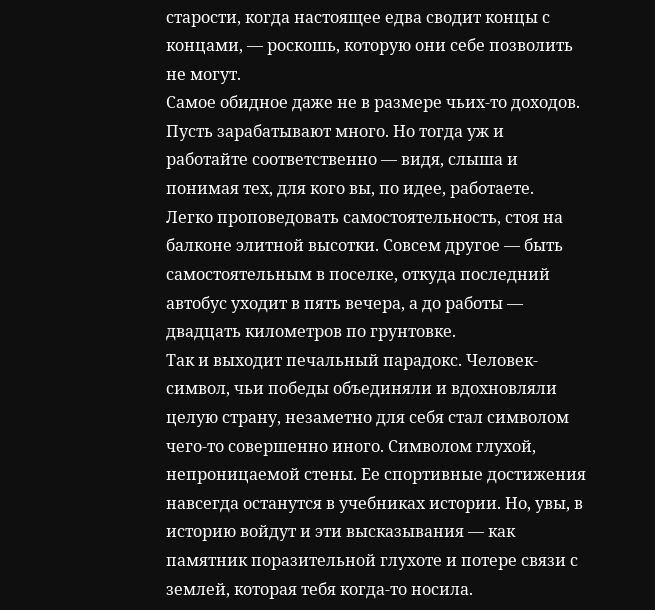старости, когда настоящее едва сводит концы с концами, — роскошь, которую они себе позволить не могут.
Самое обидное даже не в размере чьих-то доходов. Пусть зарабатывают много. Но тогда уж и работайте соответственно — видя, слыша и понимая тех, для кого вы, по идее, работаете.
Легко проповедовать самостоятельность, стоя на балконе элитной высотки. Совсем другое — быть самостоятельным в поселке, откуда последний автобус уходит в пять вечера, а до работы — двадцать километров по грунтовке.
Так и выходит печальный парадокс. Человек-символ, чьи победы объединяли и вдохновляли целую страну, незаметно для себя стал символом чего-то совершенно иного. Символом глухой, непроницаемой стены. Ее спортивные достижения навсегда останутся в учебниках истории. Но, увы, в историю войдут и эти высказывания — как памятник поразительной глухоте и потере связи с землей, которая тебя когда-то носила.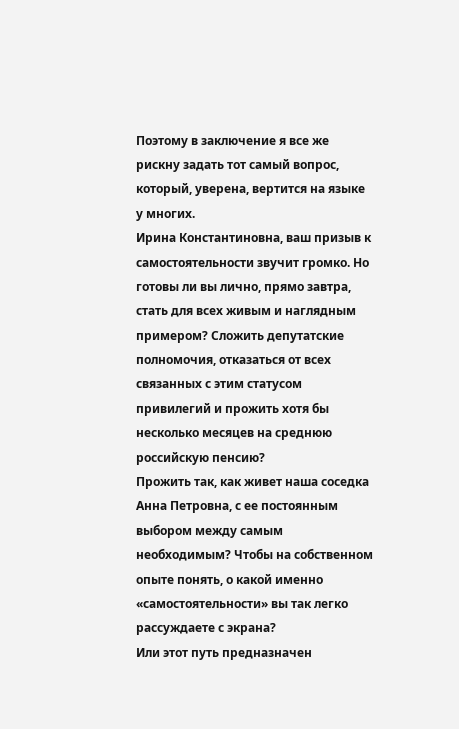Поэтому в заключение я все же рискну задать тот самый вопрос, который, уверена, вертится на языке у многих.
Ирина Константиновна, ваш призыв к самостоятельности звучит громко. Но готовы ли вы лично, прямо завтра, стать для всех живым и наглядным примером? Сложить депутатские полномочия, отказаться от всех связанных с этим статусом привилегий и прожить хотя бы несколько месяцев на среднюю российскую пенсию?
Прожить так, как живет наша соседка Анна Петровна, с ее постоянным выбором между самым необходимым? Чтобы на собственном опыте понять, о какой именно «самостоятельности» вы так легко рассуждаете с экрана?
Или этот путь предназначен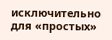исключительно для «простых»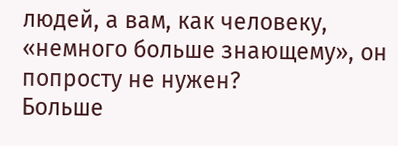людей, а вам, как человеку, «немного больше знающему», он попросту не нужен?
Больше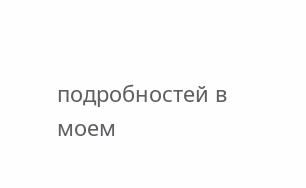подробностей в моем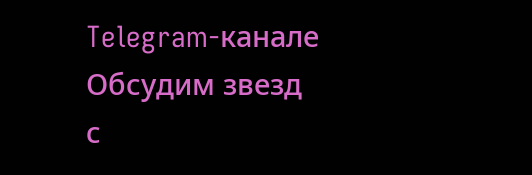Telegram-канале Обсудим звезд с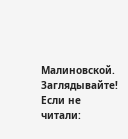Малиновской. Заглядывайте!
Если не читали: